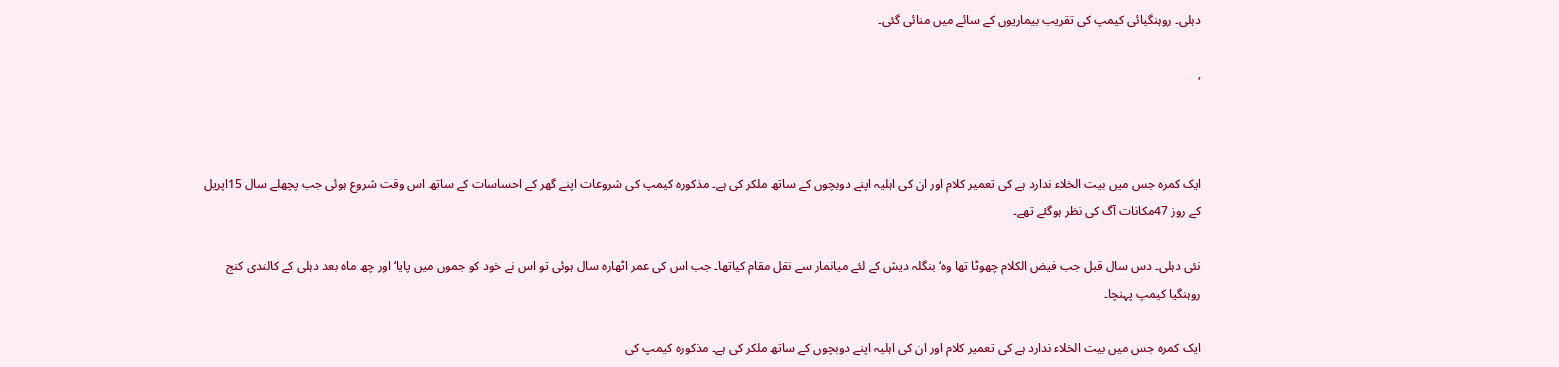دہلی۔ روہنگیائی کیمپ کی تقریب بیماریوں کے سائے میں منائی گئی۔

,



ایک کمرہ جس میں بیت الخلاء ندارد ہے کی تعمیر کلام اور ان کی اہلیہ اپنے دوبچوں کے ساتھ ملکر کی ہے۔ مذکورہ کیمپ کی شروعات اپنے گھر کے احساسات کے ساتھ اس وقت شروع ہوئی جب پچھلے سال 15اپریل کے روز 47مکانات آگ کی نظر ہوگئے تھے۔

نئی دہلی۔ دس سال قبل جب فیض الکلام چھوٹا تھا وہ‘ بنگلہ دیش کے لئے میانمار سے نقل مقام کیاتھا۔ جب اس کی عمر اٹھارہ سال ہوئی تو اس نے خود کو جموں میں پایا‘ اور چھ ماہ بعد دہلی کے کالندی کنج روہنگیا کیمپ پہنچا۔

ایک کمرہ جس میں بیت الخلاء ندارد ہے کی تعمیر کلام اور ان کی اہلیہ اپنے دوبچوں کے ساتھ ملکر کی ہے۔ مذکورہ کیمپ کی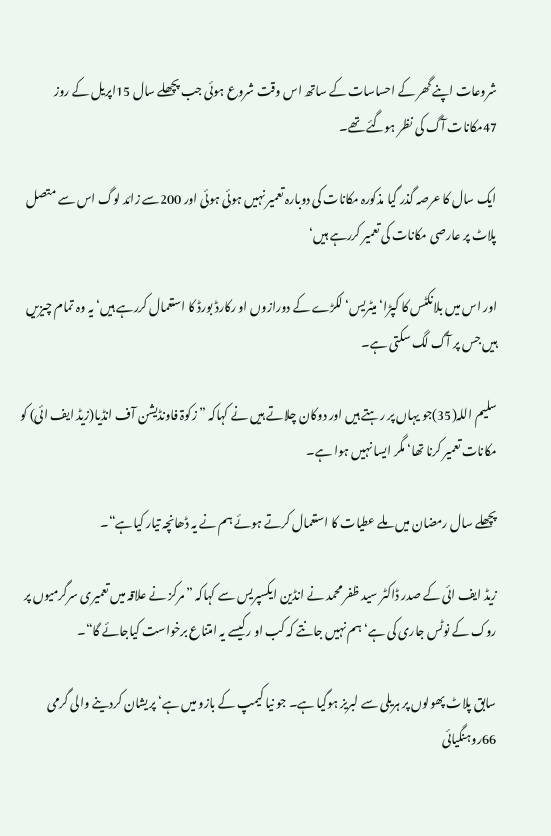شروعات اپنے گھر کے احساسات کے ساتھ اس وقت شروع ہوئی جب پچھلے سال 15اپریل کے روز 47مکانات آگ کی نظر ہوگئے تھے۔

ایک سال کا عرصہ گذر گیا مذکورہ مکانات کی دوبارہ تعمیر نہیں ہوئی ہوئی اور 200سے زائد لوگ اس سے متصل پلاٹ پر عارصی مکانات کی تعمیر کررہے ہیں‘

اور اس میں بلانکٹس کا کپڑا‘ میٹریس‘ لکڑے کے دورازوں او رکارڈ بورڈ کا استعمال کررہے ہیں‘ یہ وہ تمام چیزیں ہیں جس پر آگ لگ سکتی ہے۔

سلیم اللہ(35)جو یہاں پر رہتے ہیں اور دوکان چلاتے ہیں نے کہاکہ ”زکوۃ فاونڈیشن آف انڈیا(زیڈ ایف ائی) کو مکانات تعمیر کرنا تھا‘ مگر ایسا نہیں ہوا ہے۔

پچھلے سال رمضان میں ملے عطیات کا استعمال کرتے ہوئے ہم نے یہ ڈھانچہ تیار کیاہے“۔

زیڈ ایف ائی کے صدر ڈاکٹر سید ظفر محمد نے انڈین ایکسپریس سے کہاکہ ”مرکز نے علاقہ میں تعمیری سرگرمیوں پر روک کے نوٹس جاری کی ہے‘ ہم نہیں جانتے کہ کب او رکیسے یہ امتناع برخواست کیاجائے گا“۔

سابق پلاٹ پھولوں پر ہریلی سے لبریز ہوگیا ہے۔ جو نیا کیمپ کے بازو میں ہے‘ پریشان کردینے والی گرمی 66روہنگیائی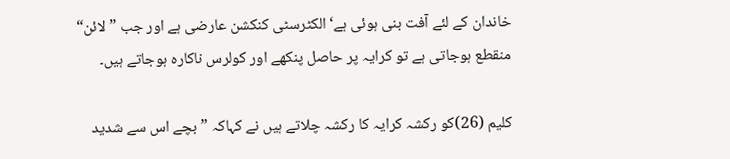خاندان کے لئے آفت بنی ہوئی ہے‘ الکٹرسٹی کنکشن عارضی ہے اور جب ”لائن“ منقطع ہوجاتی ہے تو کرایہ پر حاصل پنکھے اور کولرس ناکارہ ہوجاتے ہیں۔

کلیم (26)کو رکشہ کرایہ کا رکشہ چلاتے ہیں نے کہاکہ ”بچے اس سے شدید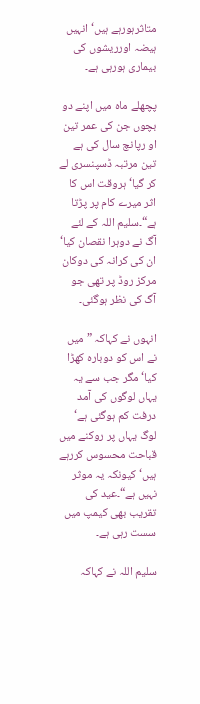متاثرہورہے ہیں‘ انہیں ہیضہ اورریشوں کی بیماری ہورہی ہے۔

پچھلے ماہ میں اپنے دو بچوں جن کی عمر تین او رپانچ سال کی ہے تین مرتبہ ڈسپنسری لے کر گیا‘ ہروقت اس کا اثر میرے کام پر پڑتا ہے“۔سلیم اللہ کے لئے آگ نے دوہرا نقصان کیا‘ ان کی کرانہ کی دوکان مرکز روڈ پر تھی جو آگ کی نظر ہوگئی۔

انہوں نے کہاکہ ”میں نے اس کو دوبارہ کھڑا کیا‘ مگر جب سے یہ یہاں لوگوں کی آمد درفت کم ہوگئی ہے‘ لوگ یہاں پر روکنے میں قباحت محسوس کررہے ہیں‘ کیونکہ یہ موثر نہیں ہے“۔عید کی تقریب بھی کیمپ میں سست رہی ہے۔

سلیم اللہ نے کہاکہ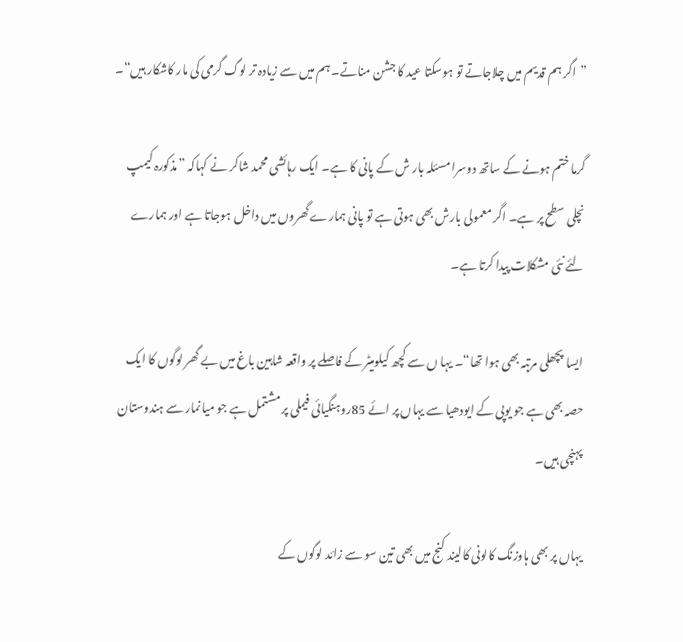”اگر ہم قدیم میں چلاجاتے تو ہوسکتا عید کا جشن مناتے۔ ہم میں سے زیادہ تر لوگ گرمی کی مار کاشکار ہیں“۔

گرما ختم ہونے کے ساتھ دوسرا مسئلہ بار ش کے پانی کا ہے۔ ایک رہائشی محمد شاکر نے کہاکہ ”مذکورہ کیمپ نچلی سطح پر ہے۔ اگر معمولی بارش بھی ہوتی ہے تو پانی ہمارے گھروں میں داخل ہوجاتا ہے اور ہمارے لئے نئی مشکلات پیدا کرتا ہے۔

ایسا پچھلی مرتبہ بھی ہوا تھا“۔ یہا ں سے کچھ کیلومیٹر کے فاصلے پر واقعہ شاہین باغ میں بے گھر لوگوں کا ایک حصہ بھی ہے جو یوپی کے ایودھیا سے یہاں پر ائے 85روہنگیائی فیملی پر مشتمل ہے جو میانمار سے ہندوستان پہنچی ہیں۔

یہاں پر بھی ہاوزنگ کالونی کالیند کنج میں بھی تین سو سے زائد لوگوں کے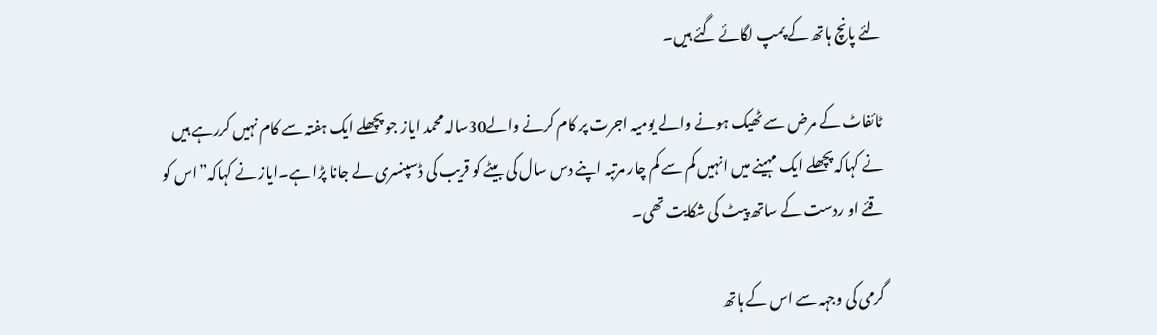لئے پانچ ہاتھ کے پمپ لگائے گئے ہیں۔

ٹائفاٹ کے مرض سے ٹھیک ہونے والے یومیہ اجرت پر کام کرنے والے30سالہ محمد ایاز جو پچھلے ایک ہفتہ سے کام نہیں کررہے ہیں نے کہاکہ پچھلے ایک مہینے میں انہیں کم سے کم چار مرتبہ اپنے دس سال کی بیٹے کو قریب کی ڈسپنسری لے جانا پڑا ہے۔ایاز نے کہاکہ”اس کو قئے او ردست کے ساتھ پیٹ کی شکایت تھی۔

گرمی کی وجہہ سے اس کے ہاتھ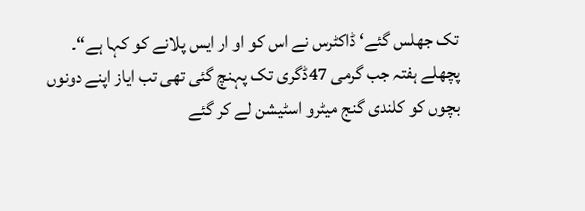تک جھلس گئے‘ ڈاکٹرس نے اس کو او ار ایس پلانے کو کہا ہے“۔ پچھلے ہفتہ جب گرمی 47ڈگری تک پہنچ گئی تھی تب ایاز اپنے دونوں بچوں کو کلندی گنج میٹرو اسٹیشن لے کر گئے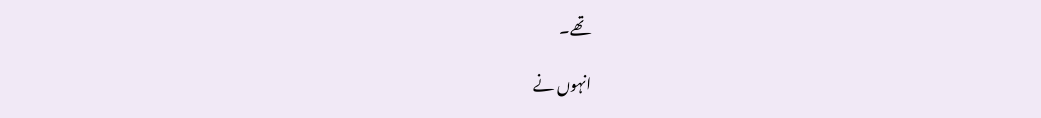تھے۔

انہوں نے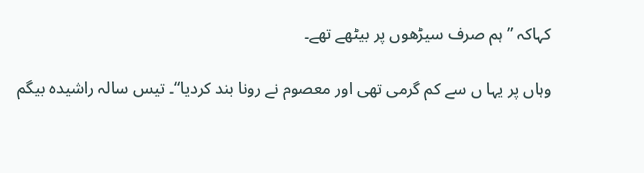کہاکہ ”ہم صرف سیڑھوں پر بیٹھے تھے۔

وہاں پر یہا ں سے کم گرمی تھی اور معصوم نے رونا بند کردیا“۔ تیس سالہ راشیدہ بیگم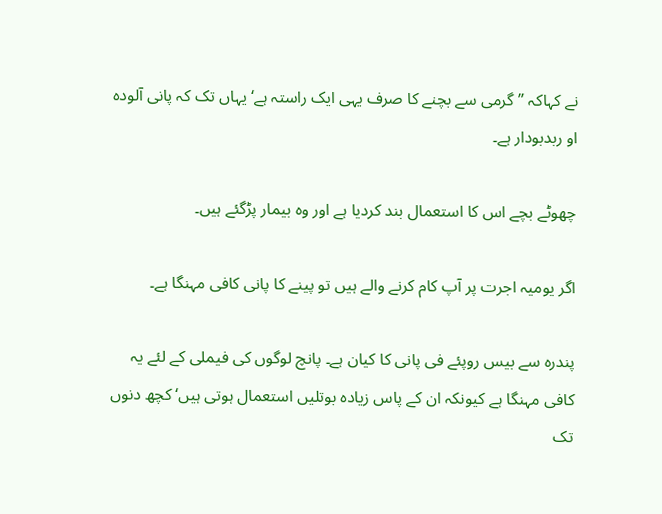نے کہاکہ ”گرمی سے بچنے کا صرف یہی ایک راستہ ہے‘ یہاں تک کہ پانی آلودہ او ربدبودار ہے۔

چھوٹے بچے اس کا استعمال بند کردیا ہے اور وہ بیمار پڑگئے ہیں۔

اگر یومیہ اجرت پر آپ کام کرنے والے ہیں تو پینے کا پانی کافی مہنگا ہے۔

پندرہ سے بیس روپئے فی پانی کا کیان ہے۔ پانچ لوگوں کی فیملی کے لئے یہ کافی مہنگا ہے کیونکہ ان کے پاس زیادہ بوتلیں استعمال ہوتی ہیں‘ کچھ دنوں تک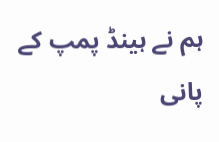ہم نے ہینڈ پمپ کے پانی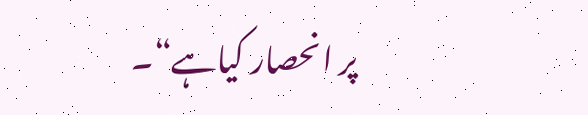پر انحصار کیاہے“۔